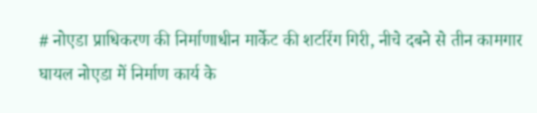# नोएडा प्राधिकरण की निर्माणाधीन मार्केट की शटरिंग गिरी, नीचे दबने से तीन कामगार घायल नोएडा में निर्माण कार्य के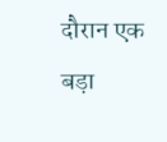दौरान एक बड़ा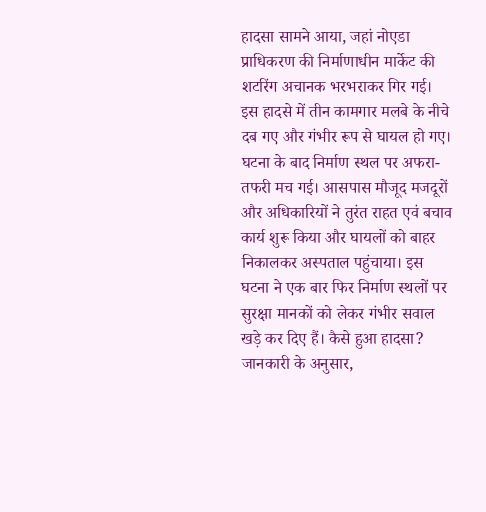हादसा सामने आया, जहां नोएडा प्राधिकरण की निर्माणाधीन मार्केट की शटरिंग अचानक भरभराकर गिर गई। इस हादसे में तीन कामगार मलबे के नीचे दब गए और गंभीर रूप से घायल हो गए। घटना के बाद निर्माण स्थल पर अफरा-तफरी मच गई। आसपास मौजूद मजदूरों और अधिकारियों ने तुरंत राहत एवं बचाव कार्य शुरू किया और घायलों को बाहर निकालकर अस्पताल पहुंचाया। इस घटना ने एक बार फिर निर्माण स्थलों पर सुरक्षा मानकों को लेकर गंभीर सवाल खड़े कर दिए हैं। कैसे हुआ हादसा? जानकारी के अनुसार,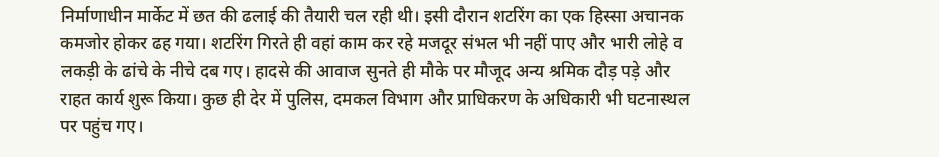निर्माणाधीन मार्केट में छत की ढलाई की तैयारी चल रही थी। इसी दौरान शटरिंग का एक हिस्सा अचानक कमजोर होकर ढह गया। शटरिंग गिरते ही वहां काम कर रहे मजदूर संभल भी नहीं पाए और भारी लोहे व लकड़ी के ढांचे के नीचे दब गए। हादसे की आवाज सुनते ही मौके पर मौजूद अन्य श्रमिक दौड़ पड़े और राहत कार्य शुरू किया। कुछ ही देर में पुलिस, दमकल विभाग और प्राधिकरण के अधिकारी भी घटनास्थल पर पहुंच गए।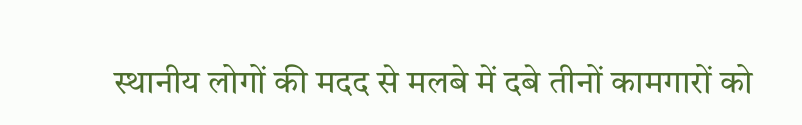स्थानीय लोगों की मदद से मलबे में दबे तीनों कामगारों को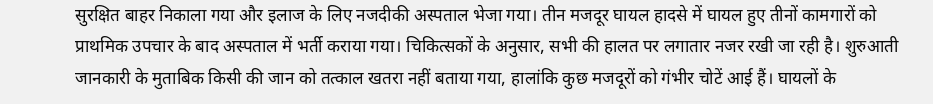सुरक्षित बाहर निकाला गया और इलाज के लिए नजदीकी अस्पताल भेजा गया। तीन मजदूर घायल हादसे में घायल हुए तीनों कामगारों को प्राथमिक उपचार के बाद अस्पताल में भर्ती कराया गया। चिकित्सकों के अनुसार, सभी की हालत पर लगातार नजर रखी जा रही है। शुरुआती जानकारी के मुताबिक किसी की जान को तत्काल खतरा नहीं बताया गया, हालांकि कुछ मजदूरों को गंभीर चोटें आई हैं। घायलों के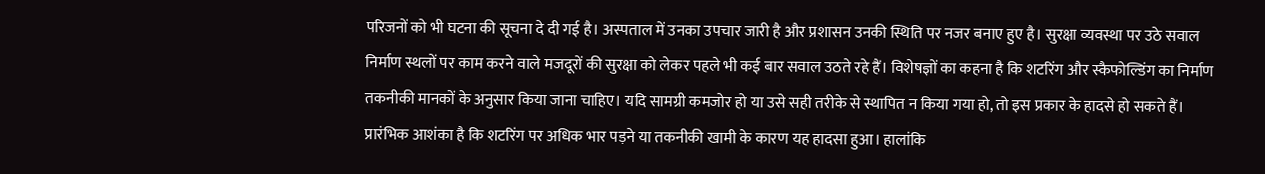परिजनों को भी घटना की सूचना दे दी गई है। अस्पताल में उनका उपचार जारी है और प्रशासन उनकी स्थिति पर नजर बनाए हुए है। सुरक्षा व्यवस्था पर उठे सवाल निर्माण स्थलों पर काम करने वाले मजदूरों की सुरक्षा को लेकर पहले भी कई बार सवाल उठते रहे हैं। विशेषज्ञों का कहना है कि शटरिंग और स्कैफोल्डिंग का निर्माण तकनीकी मानकों के अनुसार किया जाना चाहिए। यदि सामग्री कमजोर हो या उसे सही तरीके से स्थापित न किया गया हो, तो इस प्रकार के हादसे हो सकते हैं। प्रारंभिक आशंका है कि शटरिंग पर अधिक भार पड़ने या तकनीकी खामी के कारण यह हादसा हुआ। हालांकि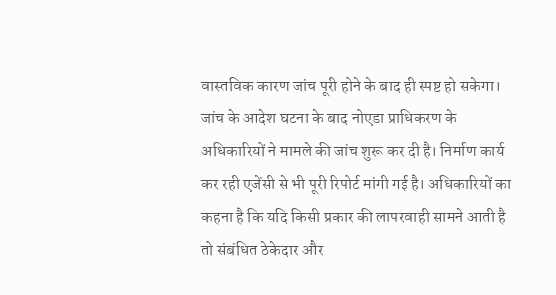वास्तविक कारण जांच पूरी होने के बाद ही स्पष्ट हो सकेगा। जांच के आदेश घटना के बाद नोएडा प्राधिकरण के अधिकारियों ने मामले की जांच शुरू कर दी है। निर्माण कार्य कर रही एजेंसी से भी पूरी रिपोर्ट मांगी गई है। अधिकारियों का कहना है कि यदि किसी प्रकार की लापरवाही सामने आती है तो संबंधित ठेकेदार और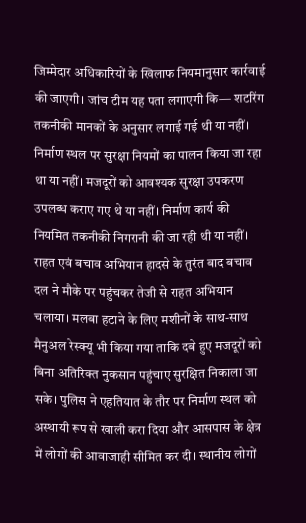जिम्मेदार अधिकारियों के खिलाफ नियमानुसार कार्रवाई की जाएगी। जांच टीम यह पता लगाएगी कि— शटरिंग तकनीकी मानकों के अनुसार लगाई गई थी या नहीं। निर्माण स्थल पर सुरक्षा नियमों का पालन किया जा रहा था या नहीं। मजदूरों को आवश्यक सुरक्षा उपकरण उपलब्ध कराए गए थे या नहीं। निर्माण कार्य की नियमित तकनीकी निगरानी की जा रही थी या नहीं। राहत एवं बचाव अभियान हादसे के तुरंत बाद बचाव दल ने मौके पर पहुंचकर तेजी से राहत अभियान चलाया। मलबा हटाने के लिए मशीनों के साथ-साथ मैनुअल रेस्क्यू भी किया गया ताकि दबे हुए मजदूरों को बिना अतिरिक्त नुकसान पहुंचाए सुरक्षित निकाला जा सके। पुलिस ने एहतियात के तौर पर निर्माण स्थल को अस्थायी रूप से खाली करा दिया और आसपास के क्षेत्र में लोगों की आवाजाही सीमित कर दी। स्थानीय लोगों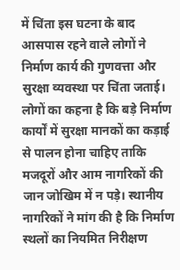में चिंता इस घटना के बाद आसपास रहने वाले लोगों ने निर्माण कार्य की गुणवत्ता और सुरक्षा व्यवस्था पर चिंता जताई। लोगों का कहना है कि बड़े निर्माण कार्यों में सुरक्षा मानकों का कड़ाई से पालन होना चाहिए ताकि मजदूरों और आम नागरिकों की जान जोखिम में न पड़े। स्थानीय नागरिकों ने मांग की है कि निर्माण स्थलों का नियमित निरीक्षण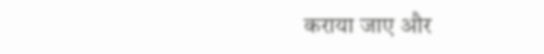कराया जाए और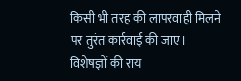किसी भी तरह की लापरवाही मिलने पर तुरंत कार्रवाई की जाए। विशेषज्ञों की राय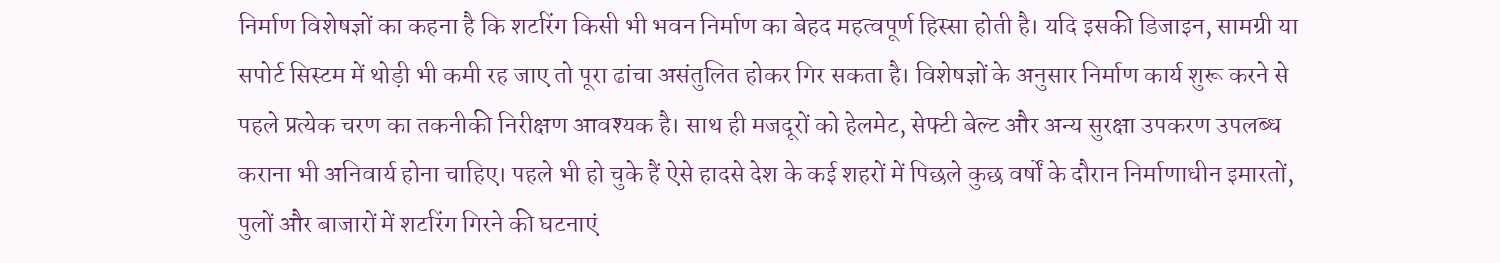निर्माण विशेषज्ञों का कहना है कि शटरिंग किसी भी भवन निर्माण का बेहद महत्वपूर्ण हिस्सा होती है। यदि इसकी डिजाइन, सामग्री या सपोर्ट सिस्टम में थोड़ी भी कमी रह जाए तो पूरा ढांचा असंतुलित होकर गिर सकता है। विशेषज्ञों के अनुसार निर्माण कार्य शुरू करने से पहले प्रत्येक चरण का तकनीकी निरीक्षण आवश्यक है। साथ ही मजदूरों को हेलमेट, सेफ्टी बेल्ट और अन्य सुरक्षा उपकरण उपलब्ध कराना भी अनिवार्य होना चाहिए। पहले भी हो चुके हैं ऐसे हादसे देश के कई शहरों में पिछले कुछ वर्षों के दौरान निर्माणाधीन इमारतों, पुलों और बाजारों में शटरिंग गिरने की घटनाएं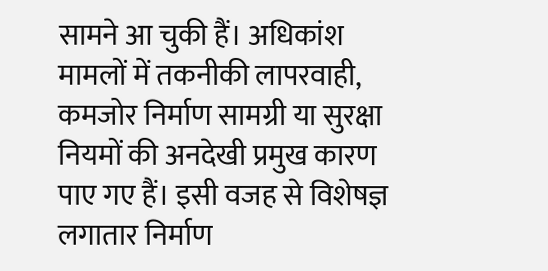सामने आ चुकी हैं। अधिकांश मामलों में तकनीकी लापरवाही, कमजोर निर्माण सामग्री या सुरक्षा नियमों की अनदेखी प्रमुख कारण पाए गए हैं। इसी वजह से विशेषज्ञ लगातार निर्माण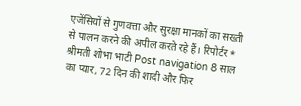एजेंसियों से गुणवत्ता और सुरक्षा मानकों का सख्ती से पालन करने की अपील करते रहे हैं। रिपोर्टर * श्रीमती शोभा भाटी Post navigation 8 साल का प्यार, 72 दिन की शादी और फिर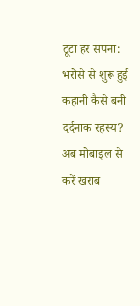टूटा हर सपना: भरोसे से शुरू हुई कहानी कैसे बनी दर्दनाक रहस्य? अब मोबाइल से करें खराब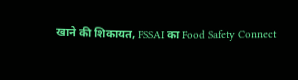खाने की शिकायत, FSSAI का Food Safety Connect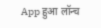App हुआ लॉन्च